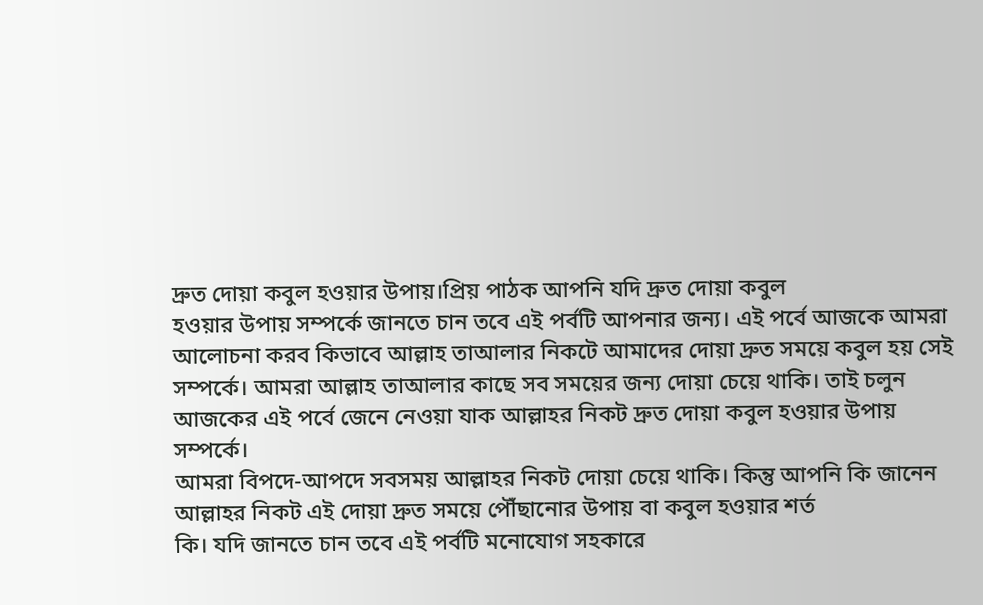দ্রুত দোয়া কবুল হওয়ার উপায়।প্রিয় পাঠক আপনি যদি দ্রুত দোয়া কবুল
হওয়ার উপায় সম্পর্কে জানতে চান তবে এই পর্বটি আপনার জন্য। এই পর্বে আজকে আমরা
আলোচনা করব কিভাবে আল্লাহ তাআলার নিকটে আমাদের দোয়া দ্রুত সময়ে কবুল হয় সেই
সম্পর্কে। আমরা আল্লাহ তাআলার কাছে সব সময়ের জন্য দোয়া চেয়ে থাকি। তাই চলুন
আজকের এই পর্বে জেনে নেওয়া যাক আল্লাহর নিকট দ্রুত দোয়া কবুল হওয়ার উপায়
সম্পর্কে।
আমরা বিপদে-আপদে সবসময় আল্লাহর নিকট দোয়া চেয়ে থাকি। কিন্তু আপনি কি জানেন
আল্লাহর নিকট এই দোয়া দ্রুত সময়ে পৌঁছানোর উপায় বা কবুল হওয়ার শর্ত
কি। যদি জানতে চান তবে এই পর্বটি মনোযোগ সহকারে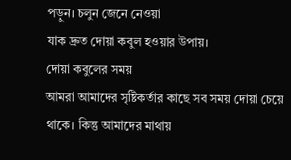পড়ুন। চলুন জেনে নেওয়া
যাক দ্রুত দোয়া কবুল হওয়ার উপায়।
দোয়া কবুলের সময়
আমরা আমাদের সৃষ্টিকর্তার কাছে সব সময় দোয়া চেয়ে থাকে। কিন্তু আমাদের মাথায়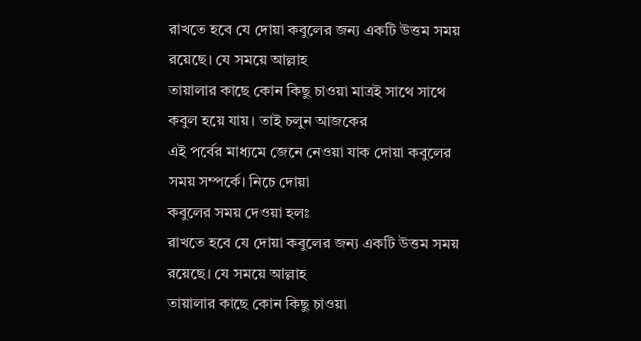রাখতে হবে যে দোয়া কবুলের জন্য একটি উত্তম সময় রয়েছে। যে সময়ে আল্লাহ
তায়ালার কাছে কোন কিছু চাওয়া মাত্রই সাথে সাথে কবুল হয়ে যায়। তাই চলুন আজকের
এই পর্বের মাধ্যমে জেনে নেওয়া যাক দোয়া কবুলের সময় সম্পর্কে। নিচে দোয়া
কবুলের সময় দেওয়া হলঃ
রাখতে হবে যে দোয়া কবুলের জন্য একটি উত্তম সময় রয়েছে। যে সময়ে আল্লাহ
তায়ালার কাছে কোন কিছু চাওয়া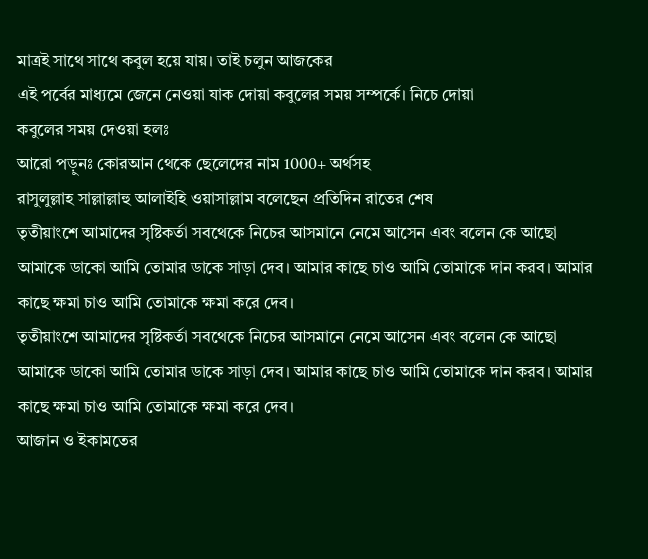মাত্রই সাথে সাথে কবুল হয়ে যায়। তাই চলুন আজকের
এই পর্বের মাধ্যমে জেনে নেওয়া যাক দোয়া কবুলের সময় সম্পর্কে। নিচে দোয়া
কবুলের সময় দেওয়া হলঃ
আরো পড়ুনঃ কোরআন থেকে ছেলেদের নাম 1000+ অর্থসহ
রাসুলুল্লাহ সাল্লাল্লাহু আলাইহি ওয়াসাল্লাম বলেছেন প্রতিদিন রাতের শেষ
তৃতীয়াংশে আমাদের সৃষ্টিকর্তা সবথেকে নিচের আসমানে নেমে আসেন এবং বলেন কে আছো
আমাকে ডাকো আমি তোমার ডাকে সাড়া দেব। আমার কাছে চাও আমি তোমাকে দান করব। আমার
কাছে ক্ষমা চাও আমি তোমাকে ক্ষমা করে দেব।
তৃতীয়াংশে আমাদের সৃষ্টিকর্তা সবথেকে নিচের আসমানে নেমে আসেন এবং বলেন কে আছো
আমাকে ডাকো আমি তোমার ডাকে সাড়া দেব। আমার কাছে চাও আমি তোমাকে দান করব। আমার
কাছে ক্ষমা চাও আমি তোমাকে ক্ষমা করে দেব।
আজান ও ইকামতের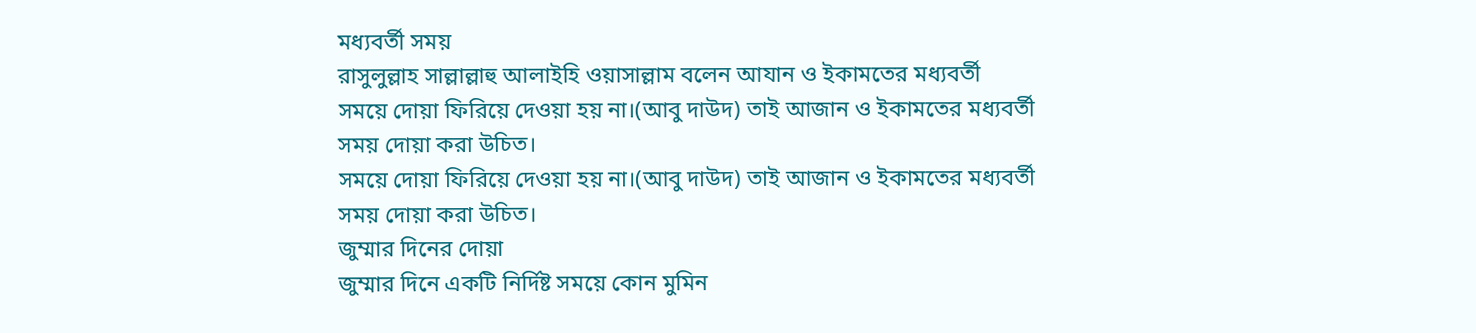মধ্যবর্তী সময়
রাসুলুল্লাহ সাল্লাল্লাহু আলাইহি ওয়াসাল্লাম বলেন আযান ও ইকামতের মধ্যবর্তী
সময়ে দোয়া ফিরিয়ে দেওয়া হয় না।(আবু দাউদ) তাই আজান ও ইকামতের মধ্যবর্তী
সময় দোয়া করা উচিত।
সময়ে দোয়া ফিরিয়ে দেওয়া হয় না।(আবু দাউদ) তাই আজান ও ইকামতের মধ্যবর্তী
সময় দোয়া করা উচিত।
জুম্মার দিনের দোয়া
জুম্মার দিনে একটি নির্দিষ্ট সময়ে কোন মুমিন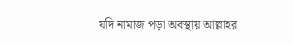যদি নামাজ পড়া অবস্থায় আল্লাহর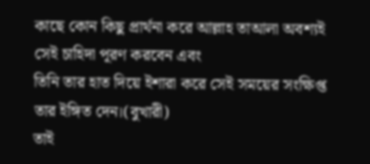কাছে কোন কিছু প্রার্থনা করে আল্লাহ তাআলা অবশ্যই সেই চাহিদা পূরণ করবেন এবং
তিনি তার হাত দিয়ে ইশারা করে সেই সময়ের সংক্ষিপ্ত তার ইঙ্গিত দেন।(বুখারী)
তাই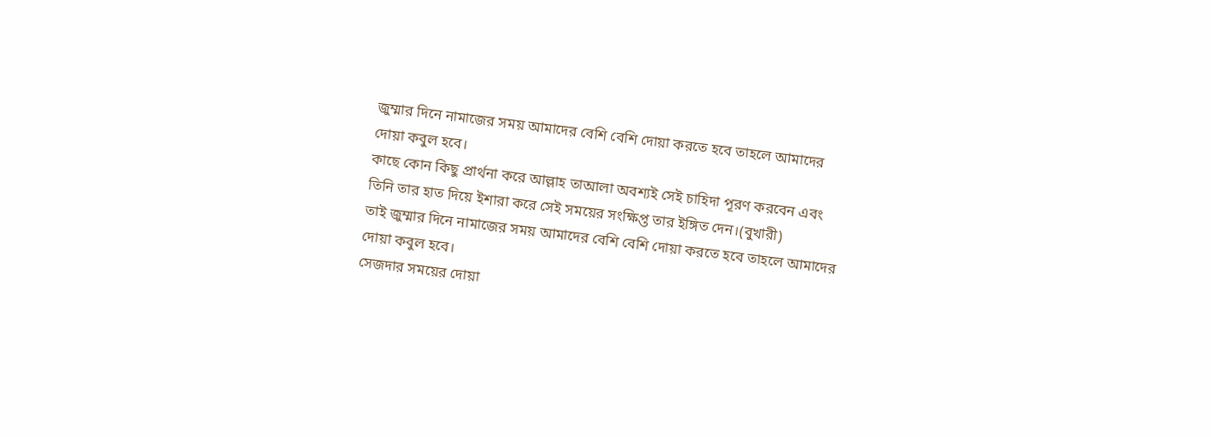জুম্মার দিনে নামাজের সময় আমাদের বেশি বেশি দোয়া করতে হবে তাহলে আমাদের
দোয়া কবুল হবে।
কাছে কোন কিছু প্রার্থনা করে আল্লাহ তাআলা অবশ্যই সেই চাহিদা পূরণ করবেন এবং
তিনি তার হাত দিয়ে ইশারা করে সেই সময়ের সংক্ষিপ্ত তার ইঙ্গিত দেন।(বুখারী)
তাই জুম্মার দিনে নামাজের সময় আমাদের বেশি বেশি দোয়া করতে হবে তাহলে আমাদের
দোয়া কবুল হবে।
সেজদার সময়ের দোয়া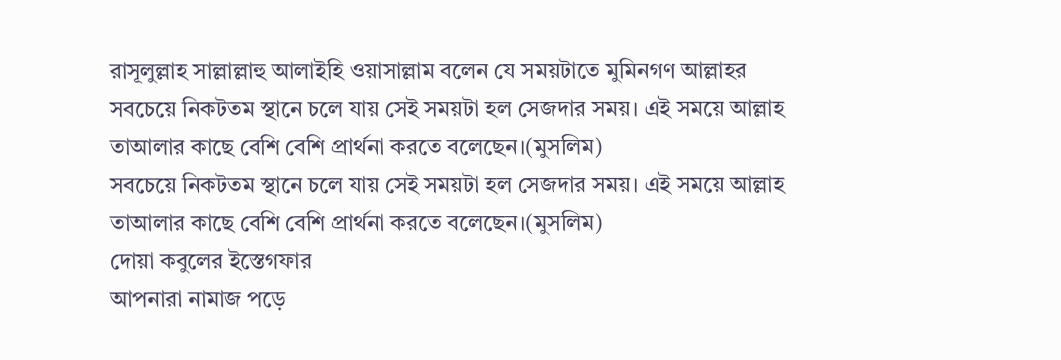রাসূলুল্লাহ সাল্লাল্লাহু আলাইহি ওয়াসাল্লাম বলেন যে সময়টাতে মুমিনগণ আল্লাহর
সবচেয়ে নিকটতম স্থানে চলে যায় সেই সময়টা হল সেজদার সময়। এই সময়ে আল্লাহ
তাআলার কাছে বেশি বেশি প্রার্থনা করতে বলেছেন।(মুসলিম)
সবচেয়ে নিকটতম স্থানে চলে যায় সেই সময়টা হল সেজদার সময়। এই সময়ে আল্লাহ
তাআলার কাছে বেশি বেশি প্রার্থনা করতে বলেছেন।(মুসলিম)
দোয়া কবুলের ইস্তেগফার
আপনারা নামাজ পড়ে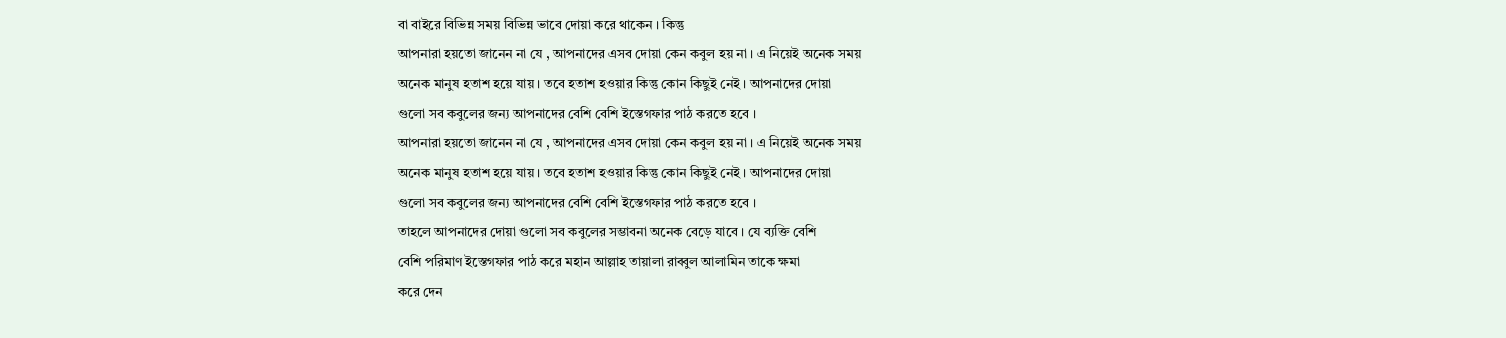বা বাইরে বিভিন্ন সময় বিভিন্ন ভাবে দোয়া করে থাকেন । কিন্তু
আপনারা হয়তো জানেন না যে , আপনাদের এসব দোয়া কেন কবুল হয় না । এ নিয়েই অনেক সময়
অনেক মানুষ হতাশ হয়ে যায় । তবে হতাশ হওয়ার কিন্তু কোন কিছুই নেই । আপনাদের দোয়া
গুলো সব কবুলের জন্য আপনাদের বেশি বেশি ইস্তেগফার পাঠ করতে হবে ।
আপনারা হয়তো জানেন না যে , আপনাদের এসব দোয়া কেন কবুল হয় না । এ নিয়েই অনেক সময়
অনেক মানুষ হতাশ হয়ে যায় । তবে হতাশ হওয়ার কিন্তু কোন কিছুই নেই । আপনাদের দোয়া
গুলো সব কবুলের জন্য আপনাদের বেশি বেশি ইস্তেগফার পাঠ করতে হবে ।
তাহলে আপনাদের দোয়া গুলো সব কবুলের সম্ভাবনা অনেক বেড়ে যাবে । যে ব্যক্তি বেশি
বেশি পরিমাণ ইস্তেগফার পাঠ করে মহান আল্লাহ তায়ালা রাব্বুল আলামিন তাকে ক্ষমা
করে দেন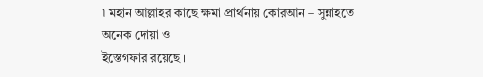৷ মহান আল্লাহর কাছে ক্ষমা প্রার্থনায় কোরআন – সুন্নাহতে অনেক দোয়া ও
ইস্তেগফার রয়েছে ।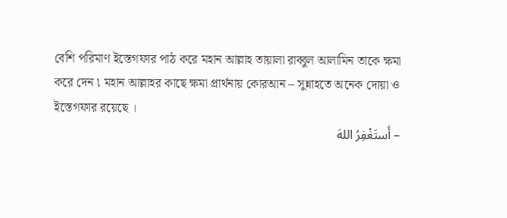বেশি পরিমাণ ইস্তেগফার পাঠ করে মহান আল্লাহ তায়ালা রাব্বুল আলামিন তাকে ক্ষমা
করে দেন ৷ মহান আল্লাহর কাছে ক্ষমা প্রার্থনায় কোরআন – সুন্নাহতে অনেক দোয়া ও
ইস্তেগফার রয়েছে ।
– أَستَغْفِرُ اللهَ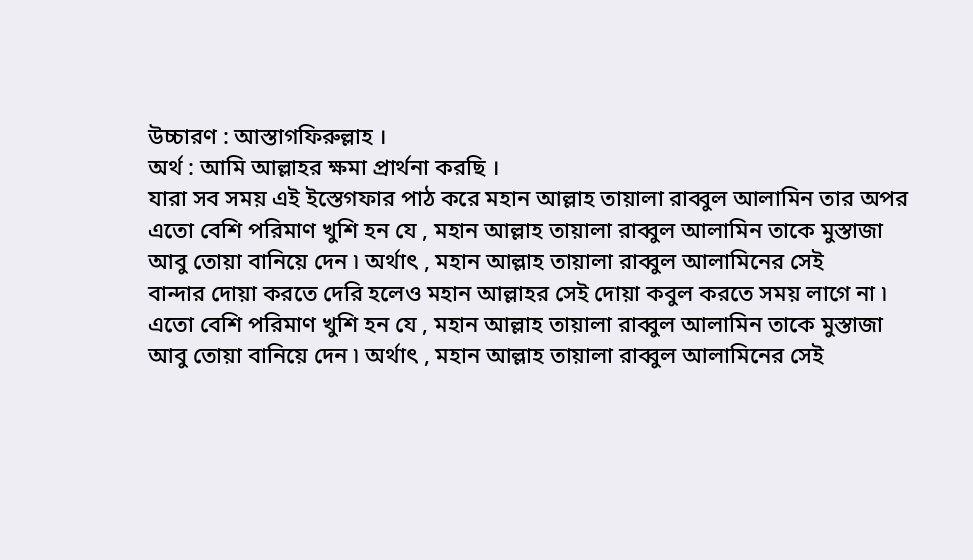উচ্চারণ : আস্তাগফিরুল্লাহ ।
অর্থ : আমি আল্লাহর ক্ষমা প্রার্থনা করছি ।
যারা সব সময় এই ইস্তেগফার পাঠ করে মহান আল্লাহ তায়ালা রাব্বুল আলামিন তার অপর
এতো বেশি পরিমাণ খুশি হন যে , মহান আল্লাহ তায়ালা রাব্বুল আলামিন তাকে মুস্তাজা
আবু তোয়া বানিয়ে দেন ৷ অর্থাৎ , মহান আল্লাহ তায়ালা রাব্বুল আলামিনের সেই
বান্দার দোয়া করতে দেরি হলেও মহান আল্লাহর সেই দোয়া কবুল করতে সময় লাগে না ৷
এতো বেশি পরিমাণ খুশি হন যে , মহান আল্লাহ তায়ালা রাব্বুল আলামিন তাকে মুস্তাজা
আবু তোয়া বানিয়ে দেন ৷ অর্থাৎ , মহান আল্লাহ তায়ালা রাব্বুল আলামিনের সেই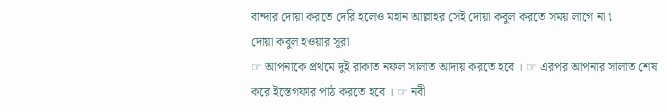বান্দার দোয়া করতে দেরি হলেও মহান আল্লাহর সেই দোয়া কবুল করতে সময় লাগে না ৷
দোয়া কবুল হওয়ার সূরা
☞ আপনাকে প্রথমে দুই রাকাত নফল সালাত আদায় করতে হবে । ☞ এরপর আপনার সালাত শেষ
করে ইস্তেগফার পাঠ করতে হবে । ☞ নবী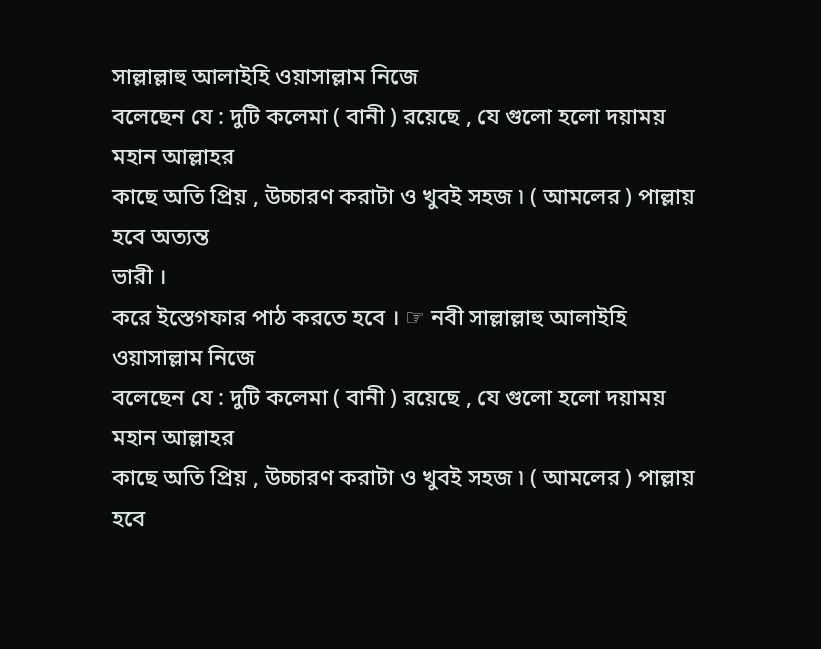সাল্লাল্লাহু আলাইহি ওয়াসাল্লাম নিজে
বলেছেন যে : দুটি কলেমা ( বানী ) রয়েছে , যে গুলো হলো দয়াময় মহান আল্লাহর
কাছে অতি প্রিয় , উচ্চারণ করাটা ও খুবই সহজ ৷ ( আমলের ) পাল্লায় হবে অত্যন্ত
ভারী ।
করে ইস্তেগফার পাঠ করতে হবে । ☞ নবী সাল্লাল্লাহু আলাইহি ওয়াসাল্লাম নিজে
বলেছেন যে : দুটি কলেমা ( বানী ) রয়েছে , যে গুলো হলো দয়াময় মহান আল্লাহর
কাছে অতি প্রিয় , উচ্চারণ করাটা ও খুবই সহজ ৷ ( আমলের ) পাল্লায় হবে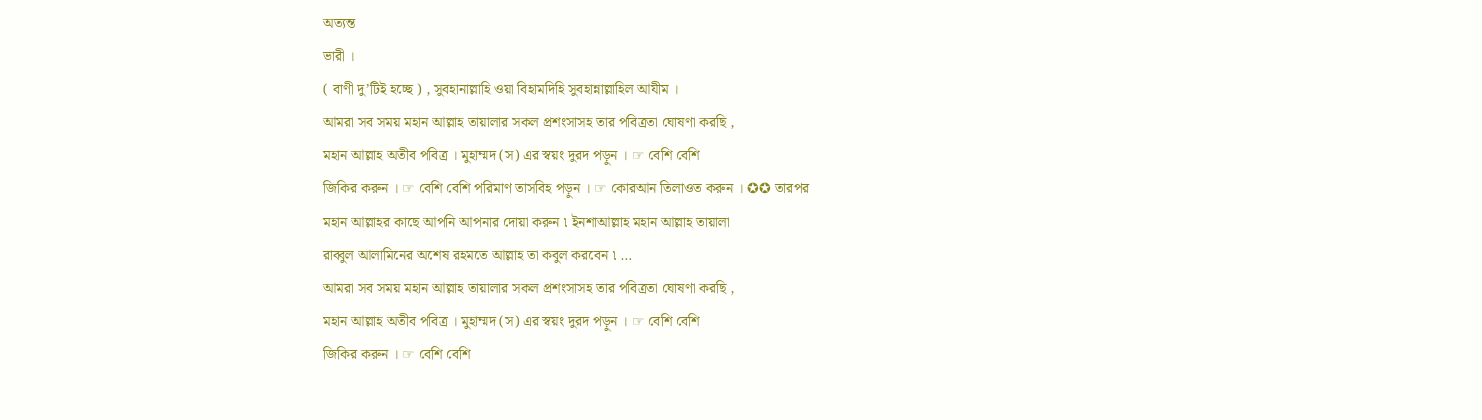অত্যন্ত
ভারী ।
( বাণী দু’টিই হচ্ছে ) , সুবহানাল্লাহি ওয়া বিহামদিহি সুবহান্নাল্লাহিল আযীম ।
আমরা সব সময় মহান আল্লাহ তায়ালার সকল প্রশংসাসহ তার পবিত্রতা ঘোষণা করছি ,
মহান আল্লাহ অতীব পবিত্র । মুহাম্মদ (স) এর স্বয়ং দুরদ পড়ুন । ☞ বেশি বেশি
জিকির করুন । ☞ বেশি বেশি পরিমাণ তাসবিহ পড়ুন । ☞ কোরআন তিলাওত করুন । ✪✪ তারপর
মহান আল্লাহর কাছে আপনি আপনার দোয়া করুন ৷ ইনশাআল্লাহ মহান আল্লাহ তায়ালা
রাব্বুল আলামিনের অশেষ রহমতে আল্লাহ তা কবুল করবেন ৷ …
আমরা সব সময় মহান আল্লাহ তায়ালার সকল প্রশংসাসহ তার পবিত্রতা ঘোষণা করছি ,
মহান আল্লাহ অতীব পবিত্র । মুহাম্মদ (স) এর স্বয়ং দুরদ পড়ুন । ☞ বেশি বেশি
জিকির করুন । ☞ বেশি বেশি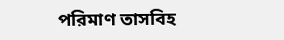পরিমাণ তাসবিহ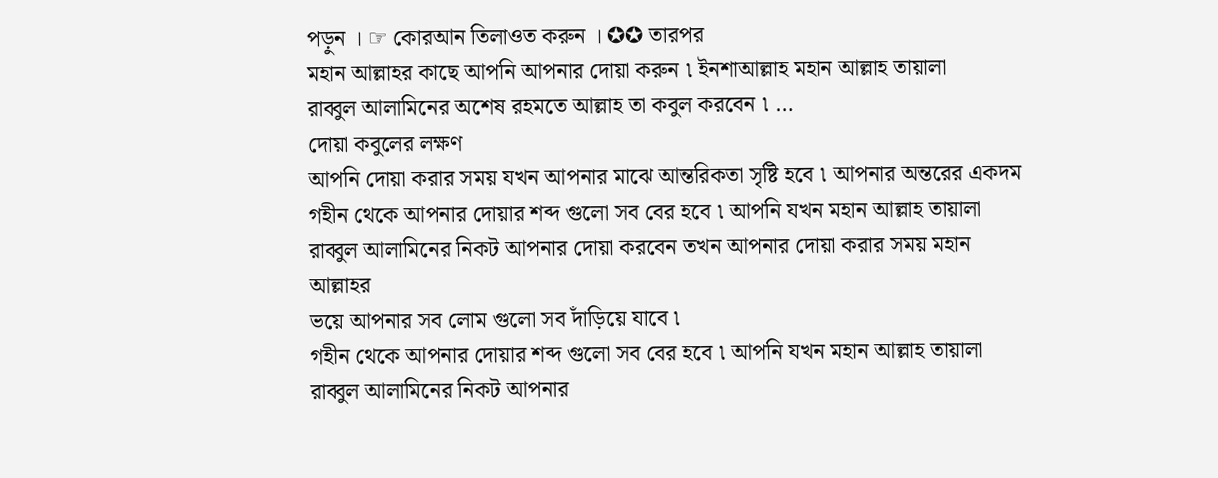পড়ুন । ☞ কোরআন তিলাওত করুন । ✪✪ তারপর
মহান আল্লাহর কাছে আপনি আপনার দোয়া করুন ৷ ইনশাআল্লাহ মহান আল্লাহ তায়ালা
রাব্বুল আলামিনের অশেষ রহমতে আল্লাহ তা কবুল করবেন ৷ …
দোয়া কবুলের লক্ষণ
আপনি দোয়া করার সময় যখন আপনার মাঝে আন্তরিকতা সৃষ্টি হবে ৷ আপনার অন্তরের একদম
গহীন থেকে আপনার দোয়ার শব্দ গুলো সব বের হবে ৷ আপনি যখন মহান আল্লাহ তায়ালা
রাব্বুল আলামিনের নিকট আপনার দোয়া করবেন তখন আপনার দোয়া করার সময় মহান আল্লাহর
ভয়ে আপনার সব লোম গুলো সব দাঁড়িয়ে যাবে ৷
গহীন থেকে আপনার দোয়ার শব্দ গুলো সব বের হবে ৷ আপনি যখন মহান আল্লাহ তায়ালা
রাব্বুল আলামিনের নিকট আপনার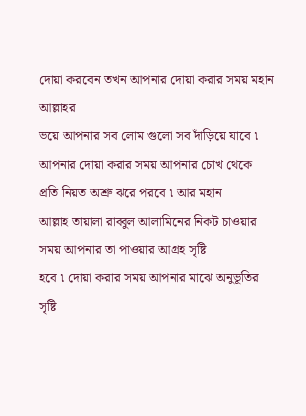দোয়া করবেন তখন আপনার দোয়া করার সময় মহান আল্লাহর
ভয়ে আপনার সব লোম গুলো সব দাঁড়িয়ে যাবে ৷
আপনার দোয়া করার সময় আপনার চোখ থেকে প্রতি নিয়ত অশ্রু ঝরে পরবে ৷ আর মহান
আল্লাহ তায়ালা রাব্বুল আলামিনের নিকট চাওয়ার সময় আপনার তা পাওয়ার আগ্রহ সৃষ্টি
হবে ৷ দোয়া করার সময় আপনার মাঝে অনুভূতির সৃষ্টি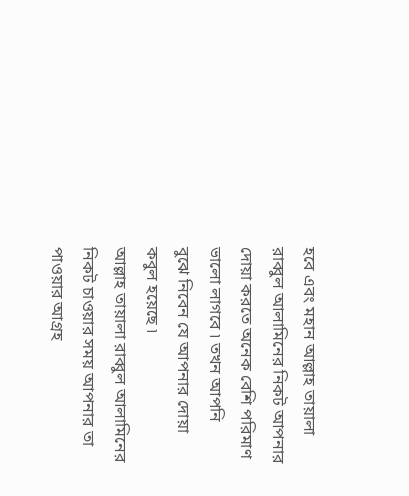হবে এবং মহান আল্লাহ তায়ালা
রাব্বুল আলামিনের নিকট আপনার দোয়া করতে অনেক বেশি পরিমাণ ভালো লাগবে ৷ তখন আপনি
বুঝে নিবেন যে আপনার দোয়া কবুল হয়েছে ৷
আল্লাহ তায়ালা রাব্বুল আলামিনের নিকট চাওয়ার সময় আপনার তা পাওয়ার আগ্রহ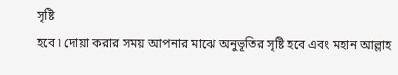সৃষ্টি
হবে ৷ দোয়া করার সময় আপনার মাঝে অনুভূতির সৃষ্টি হবে এবং মহান আল্লাহ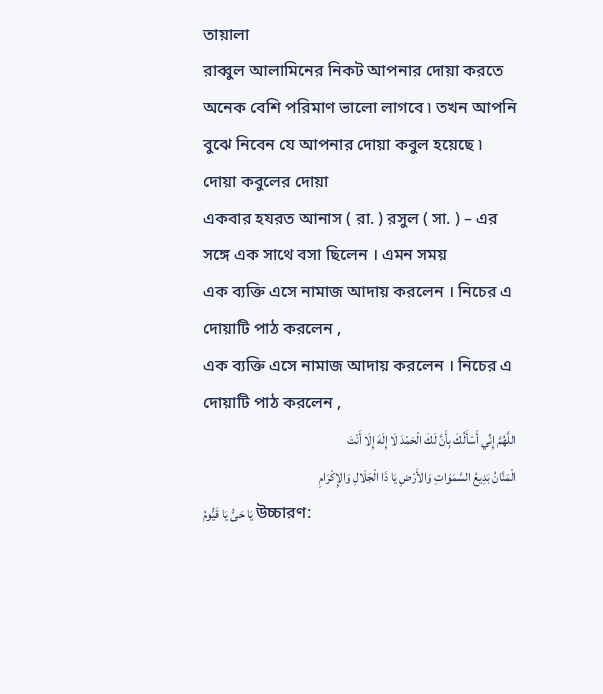তায়ালা
রাব্বুল আলামিনের নিকট আপনার দোয়া করতে অনেক বেশি পরিমাণ ভালো লাগবে ৷ তখন আপনি
বুঝে নিবেন যে আপনার দোয়া কবুল হয়েছে ৷
দোয়া কবুলের দোয়া
একবার হযরত আনাস ( রা. ) রসুল ( সা. ) – এর সঙ্গে এক সাথে বসা ছিলেন । এমন সময়
এক ব্যক্তি এসে নামাজ আদায় করলেন । নিচের এ দোয়াটি পাঠ করলেন ,
এক ব্যক্তি এসে নামাজ আদায় করলেন । নিচের এ দোয়াটি পাঠ করলেন ,
اللَّهُمَّ إِنِّي أَسْأَلُكَ بِأَنَّ لَكَ الْحَمْدَ لَا إِلَهَ إِلَا أَنْتَ
الْمَنَّانُ بَدِيعُ السَّمَوَاتِ وَالأَرْضِ يَا ذَا الْجَلَالِ وَالإِكْرَامِ
يَا حَىُّ يَا قَيُّومُ উচ্চারণ: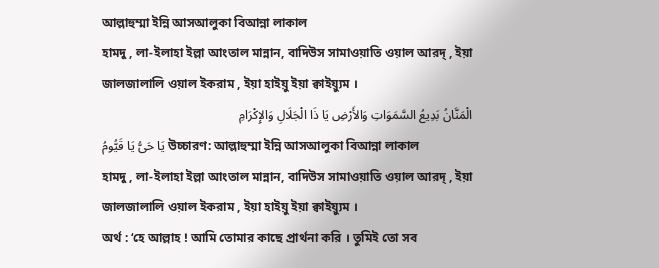আল্লাহুম্মা ইন্নি আসআলুকা বিআন্না লাকাল
হামদু , লা-ইলাহা ইল্লা আংতাল মান্নান, বাদিউস সামাওয়াতি ওয়াল আরদ্ , ইয়া
জালজালালি ওয়াল ইকরাম , ইয়া হাইয়ু ইয়া ক্বাইয়্যুম ।
الْمَنَّانُ بَدِيعُ السَّمَوَاتِ وَالأَرْضِ يَا ذَا الْجَلَالِ وَالإِكْرَامِ
يَا حَىُّ يَا قَيُّومُ উচ্চারণ: আল্লাহুম্মা ইন্নি আসআলুকা বিআন্না লাকাল
হামদু , লা-ইলাহা ইল্লা আংতাল মান্নান, বাদিউস সামাওয়াতি ওয়াল আরদ্ , ইয়া
জালজালালি ওয়াল ইকরাম , ইয়া হাইয়ু ইয়া ক্বাইয়্যুম ।
অর্থ : ‘হে আল্লাহ ! আমি তোমার কাছে প্রার্থনা করি । তুমিই তো সব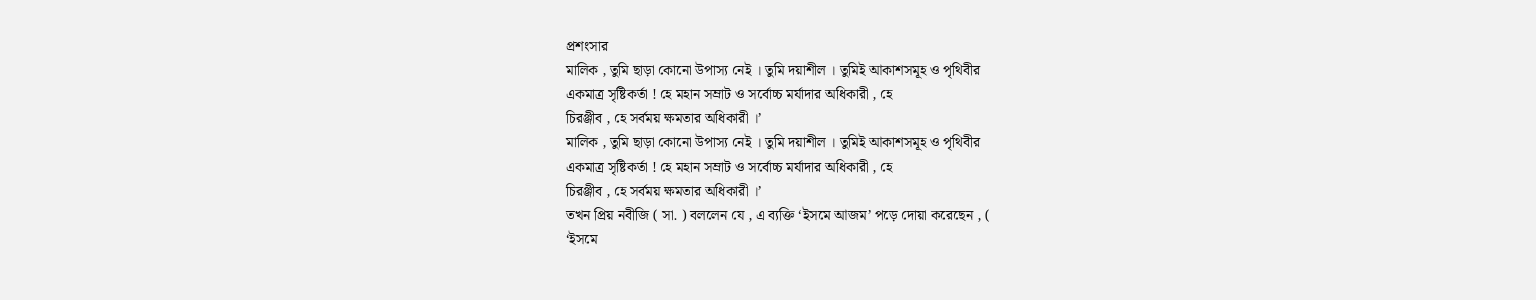প্রশংসার
মালিক , তুমি ছাড়া কোনো উপাস্য নেই । তুমি দয়াশীল । তুমিই আকাশসমূহ ও পৃথিবীর
একমাত্র সৃষ্টিকর্তা ! হে মহান সম্রাট ও সর্বোচ্চ মর্যাদার অধিকারী , হে
চিরঞ্জীব , হে সর্বময় ক্ষমতার অধিকারী ।’
মালিক , তুমি ছাড়া কোনো উপাস্য নেই । তুমি দয়াশীল । তুমিই আকাশসমূহ ও পৃথিবীর
একমাত্র সৃষ্টিকর্তা ! হে মহান সম্রাট ও সর্বোচ্চ মর্যাদার অধিকারী , হে
চিরঞ্জীব , হে সর্বময় ক্ষমতার অধিকারী ।’
তখন প্রিয় নবীজি ( সা. ) বললেন যে , এ ব্যক্তি ‘ইসমে আজম’ পড়ে দোয়া করেছেন , (
‘ইসমে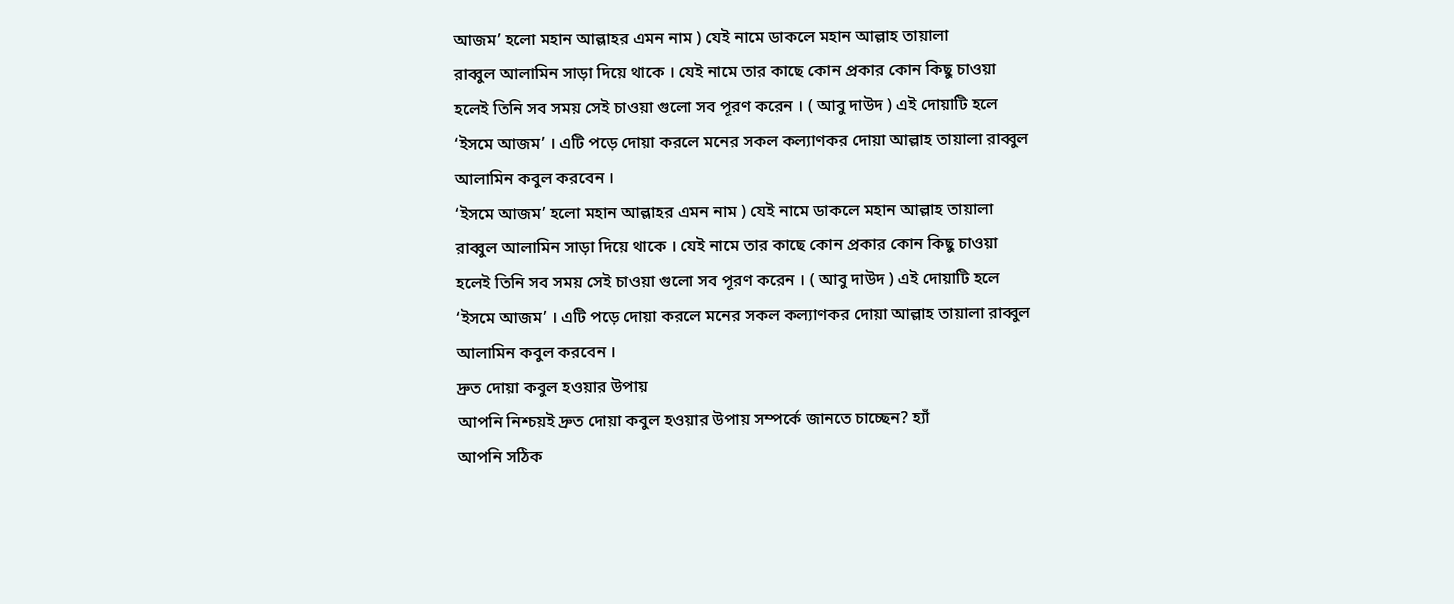আজম’ হলো মহান আল্লাহর এমন নাম ) যেই নামে ডাকলে মহান আল্লাহ তায়ালা
রাব্বুল আলামিন সাড়া দিয়ে থাকে । যেই নামে তার কাছে কোন প্রকার কোন কিছু চাওয়া
হলেই তিনি সব সময় সেই চাওয়া গুলো সব পূরণ করেন । ( আবু দাউদ ) এই দোয়াটি হলে
‘ইসমে আজম’ । এটি পড়ে দোয়া করলে মনের সকল কল্যাণকর দোয়া আল্লাহ তায়ালা রাব্বুল
আলামিন কবুল করবেন ।
‘ইসমে আজম’ হলো মহান আল্লাহর এমন নাম ) যেই নামে ডাকলে মহান আল্লাহ তায়ালা
রাব্বুল আলামিন সাড়া দিয়ে থাকে । যেই নামে তার কাছে কোন প্রকার কোন কিছু চাওয়া
হলেই তিনি সব সময় সেই চাওয়া গুলো সব পূরণ করেন । ( আবু দাউদ ) এই দোয়াটি হলে
‘ইসমে আজম’ । এটি পড়ে দোয়া করলে মনের সকল কল্যাণকর দোয়া আল্লাহ তায়ালা রাব্বুল
আলামিন কবুল করবেন ।
দ্রুত দোয়া কবুল হওয়ার উপায়
আপনি নিশ্চয়ই দ্রুত দোয়া কবুল হওয়ার উপায় সম্পর্কে জানতে চাচ্ছেন? হ্যাঁ
আপনি সঠিক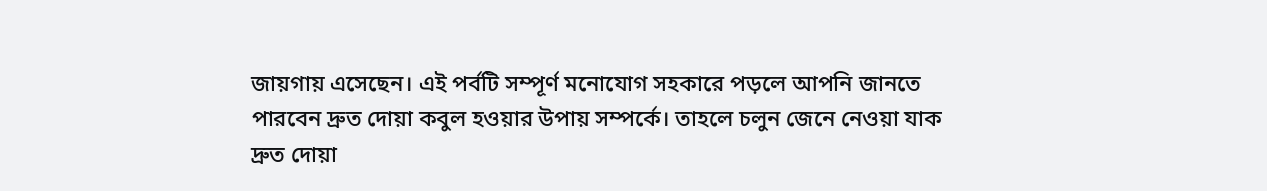জায়গায় এসেছেন। এই পর্বটি সম্পূর্ণ মনোযোগ সহকারে পড়লে আপনি জানতে
পারবেন দ্রুত দোয়া কবুল হওয়ার উপায় সম্পর্কে। তাহলে চলুন জেনে নেওয়া যাক
দ্রুত দোয়া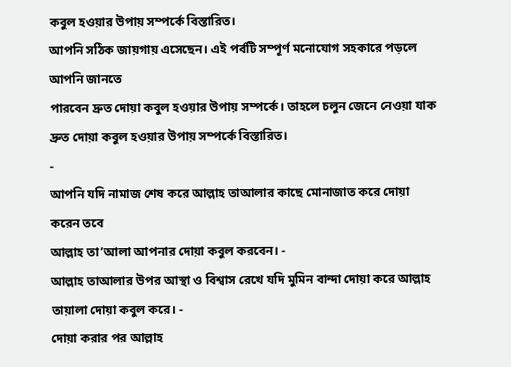কবুল হওয়ার উপায় সম্পর্কে বিস্তারিত।
আপনি সঠিক জায়গায় এসেছেন। এই পর্বটি সম্পূর্ণ মনোযোগ সহকারে পড়লে আপনি জানতে
পারবেন দ্রুত দোয়া কবুল হওয়ার উপায় সম্পর্কে। তাহলে চলুন জেনে নেওয়া যাক
দ্রুত দোয়া কবুল হওয়ার উপায় সম্পর্কে বিস্তারিত।
-
আপনি যদি নামাজ শেষ করে আল্লাহ তাআলার কাছে মোনাজাত করে দোয়া করেন তবে
আল্লাহ তা’আলা আপনার দোয়া কবুল করবেন। -
আল্লাহ তাআলার উপর আস্থা ও বিশ্বাস রেখে যদি মুমিন বান্দা দোয়া করে আল্লাহ
তায়ালা দোয়া কবুল করে। -
দোয়া করার পর আল্লাহ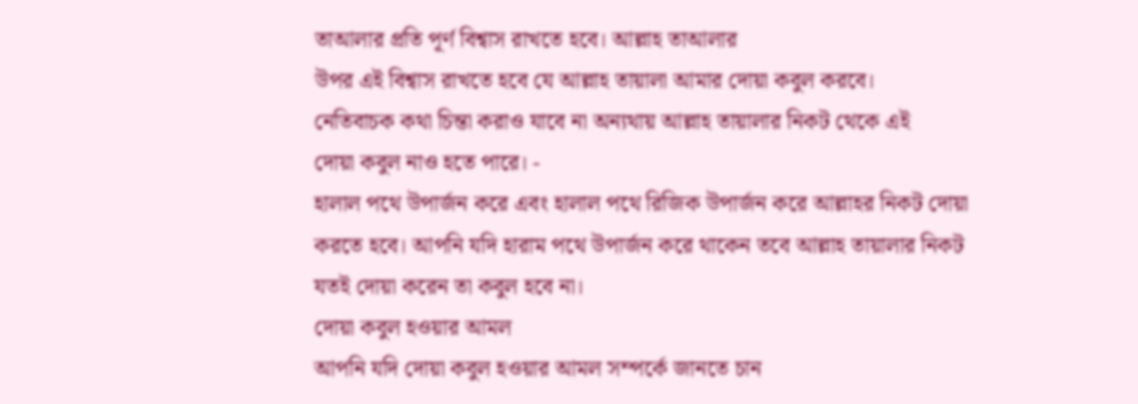তাআলার প্রতি পূর্ণ বিশ্বাস রাখতে হবে। আল্লাহ তাআলার
উপর এই বিশ্বাস রাখতে হবে যে আল্লাহ তায়ালা আমার দোয়া কবুল করবে।
নেতিবাচক কথা চিন্তা করাও যাবে না অন্যথায় আল্লাহ তায়ালার নিকট থেকে এই
দোয়া কবুল নাও হতে পারে। -
হালাল পথে উপার্জন করে এবং হালাল পথে রিজিক উপার্জন করে আল্লাহর নিকট দোয়া
করতে হবে। আপনি যদি হারাম পথে উপার্জন করে থাকেন তবে আল্লাহ তায়ালার নিকট
যতই দোয়া করেন তা কবুল হবে না।
দোয়া কবুল হওয়ার আমল
আপনি যদি দোয়া কবুল হওয়ার আমল সম্পর্কে জানতে চান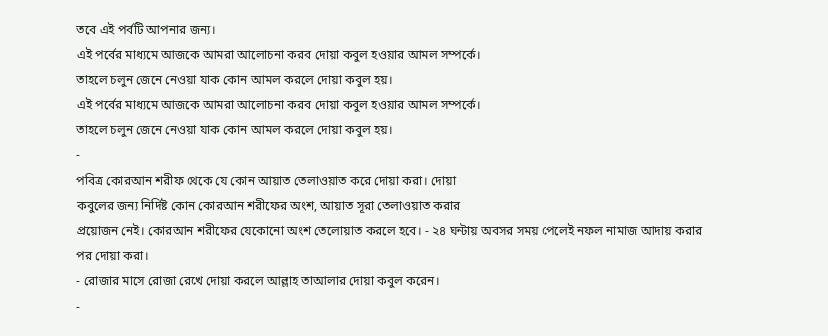তবে এই পর্বটি আপনার জন্য।
এই পর্বের মাধ্যমে আজকে আমরা আলোচনা করব দোয়া কবুল হওয়ার আমল সম্পর্কে।
তাহলে চলুন জেনে নেওয়া যাক কোন আমল করলে দোয়া কবুল হয়।
এই পর্বের মাধ্যমে আজকে আমরা আলোচনা করব দোয়া কবুল হওয়ার আমল সম্পর্কে।
তাহলে চলুন জেনে নেওয়া যাক কোন আমল করলে দোয়া কবুল হয়।
-
পবিত্র কোরআন শরীফ থেকে যে কোন আয়াত তেলাওয়াত করে দোয়া করা। দোয়া
কবুলের জন্য নির্দিষ্ট কোন কোরআন শরীফের অংশ, আয়াত সূরা তেলাওয়াত করার
প্রয়োজন নেই। কোরআন শরীফের যেকোনো অংশ তেলোয়াত করলে হবে। - ২৪ ঘন্টায় অবসর সময় পেলেই নফল নামাজ আদায় করার পর দোয়া করা।
- রোজার মাসে রোজা রেখে দোয়া করলে আল্লাহ তাআলার দোয়া কবুল করেন।
-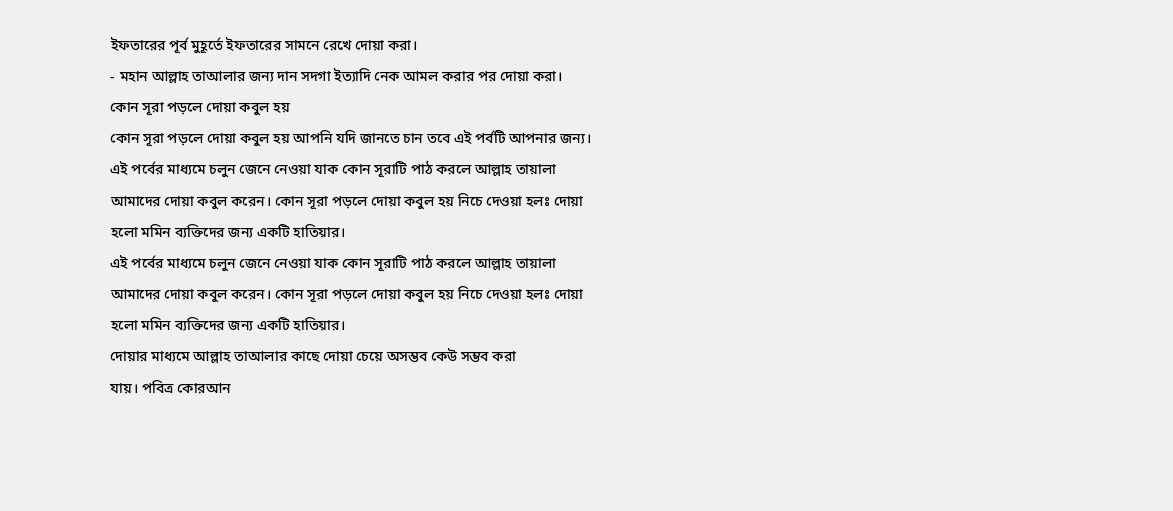ইফতারের পূর্ব মুহূর্তে ইফতারের সামনে রেখে দোয়া করা।
- মহান আল্লাহ তাআলার জন্য দান সদগা ইত্যাদি নেক আমল করার পর দোয়া করা।
কোন সূরা পড়লে দোয়া কবুল হয়
কোন সূরা পড়লে দোয়া কবুল হয় আপনি যদি জানতে চান তবে এই পর্বটি আপনার জন্য।
এই পর্বের মাধ্যমে চলুন জেনে নেওয়া যাক কোন সূরাটি পাঠ করলে আল্লাহ তায়ালা
আমাদের দোয়া কবুল করেন। কোন সূরা পড়লে দোয়া কবুল হয় নিচে দেওয়া হলঃ দোয়া
হলো মমিন ব্যক্তিদের জন্য একটি হাতিয়ার।
এই পর্বের মাধ্যমে চলুন জেনে নেওয়া যাক কোন সূরাটি পাঠ করলে আল্লাহ তায়ালা
আমাদের দোয়া কবুল করেন। কোন সূরা পড়লে দোয়া কবুল হয় নিচে দেওয়া হলঃ দোয়া
হলো মমিন ব্যক্তিদের জন্য একটি হাতিয়ার।
দোয়ার মাধ্যমে আল্লাহ তাআলার কাছে দোয়া চেয়ে অসম্ভব কেউ সম্ভব করা
যায়। পবিত্র কোরআন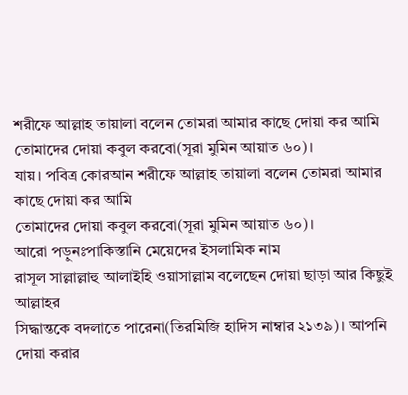শরীফে আল্লাহ তায়ালা বলেন তোমরা আমার কাছে দোয়া কর আমি
তোমাদের দোয়া কবুল করবো(সূরা মুমিন আয়াত ৬০)।
যায়। পবিত্র কোরআন শরীফে আল্লাহ তায়ালা বলেন তোমরা আমার কাছে দোয়া কর আমি
তোমাদের দোয়া কবুল করবো(সূরা মুমিন আয়াত ৬০)।
আরো পড়ুনঃপাকিস্তানি মেয়েদের ইসলামিক নাম
রাসূল সাল্লাল্লাহু আলাইহি ওয়াসাল্লাম বলেছেন দোয়া ছাড়া আর কিছুই আল্লাহর
সিদ্ধান্তকে বদলাতে পারেনা(তিরমিজি হাদিস নাম্বার ২১৩৯)। আপনি দোয়া করার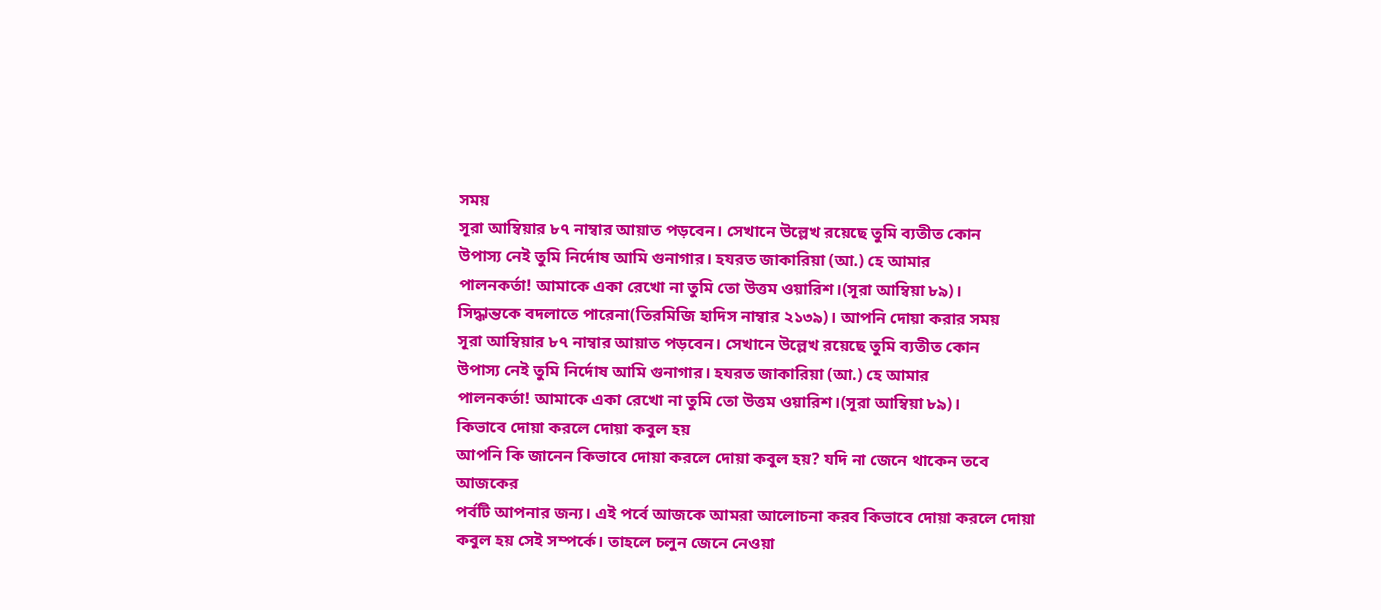সময়
সূরা আম্বিয়ার ৮৭ নাম্বার আয়াত পড়বেন। সেখানে উল্লেখ রয়েছে তুমি ব্যতীত কোন
উপাস্য নেই তুমি নির্দোষ আমি গুনাগার। হযরত জাকারিয়া (আ.) হে আমার
পালনকর্তা! আমাকে একা রেখো না তুমি তো উত্তম ওয়ারিশ।(সূরা আম্বিয়া ৮৯)।
সিদ্ধান্তকে বদলাতে পারেনা(তিরমিজি হাদিস নাম্বার ২১৩৯)। আপনি দোয়া করার সময়
সূরা আম্বিয়ার ৮৭ নাম্বার আয়াত পড়বেন। সেখানে উল্লেখ রয়েছে তুমি ব্যতীত কোন
উপাস্য নেই তুমি নির্দোষ আমি গুনাগার। হযরত জাকারিয়া (আ.) হে আমার
পালনকর্তা! আমাকে একা রেখো না তুমি তো উত্তম ওয়ারিশ।(সূরা আম্বিয়া ৮৯)।
কিভাবে দোয়া করলে দোয়া কবুল হয়
আপনি কি জানেন কিভাবে দোয়া করলে দোয়া কবুল হয়? যদি না জেনে থাকেন তবে আজকের
পর্বটি আপনার জন্য। এই পর্বে আজকে আমরা আলোচনা করব কিভাবে দোয়া করলে দোয়া
কবুল হয় সেই সম্পর্কে। তাহলে চলুন জেনে নেওয়া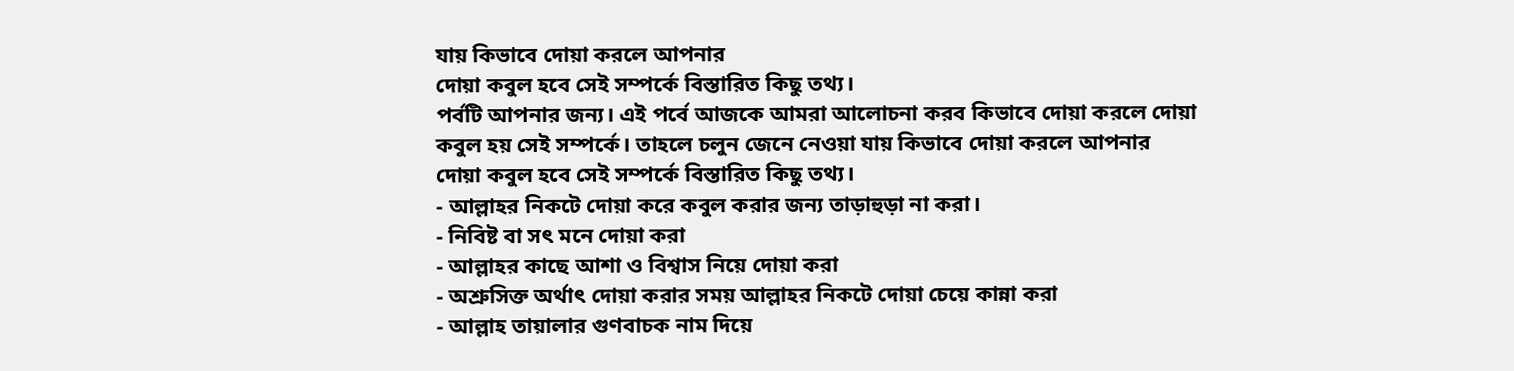যায় কিভাবে দোয়া করলে আপনার
দোয়া কবুল হবে সেই সম্পর্কে বিস্তারিত কিছু তথ্য।
পর্বটি আপনার জন্য। এই পর্বে আজকে আমরা আলোচনা করব কিভাবে দোয়া করলে দোয়া
কবুল হয় সেই সম্পর্কে। তাহলে চলুন জেনে নেওয়া যায় কিভাবে দোয়া করলে আপনার
দোয়া কবুল হবে সেই সম্পর্কে বিস্তারিত কিছু তথ্য।
- আল্লাহর নিকটে দোয়া করে কবুল করার জন্য তাড়াহুড়া না করা।
- নিবিষ্ট বা সৎ মনে দোয়া করা
- আল্লাহর কাছে আশা ও বিশ্বাস নিয়ে দোয়া করা
- অশ্রুসিক্ত অর্থাৎ দোয়া করার সময় আল্লাহর নিকটে দোয়া চেয়ে কান্না করা
- আল্লাহ তায়ালার গুণবাচক নাম দিয়ে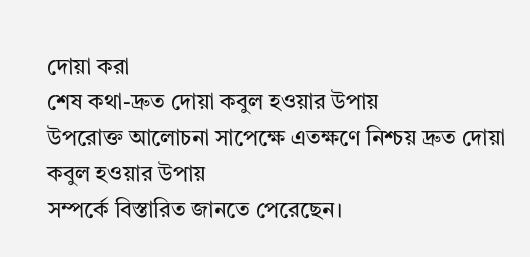দোয়া করা
শেষ কথা-দ্রুত দোয়া কবুল হওয়ার উপায়
উপরোক্ত আলোচনা সাপেক্ষে এতক্ষণে নিশ্চয় দ্রুত দোয়া কবুল হওয়ার উপায়
সম্পর্কে বিস্তারিত জানতে পেরেছেন।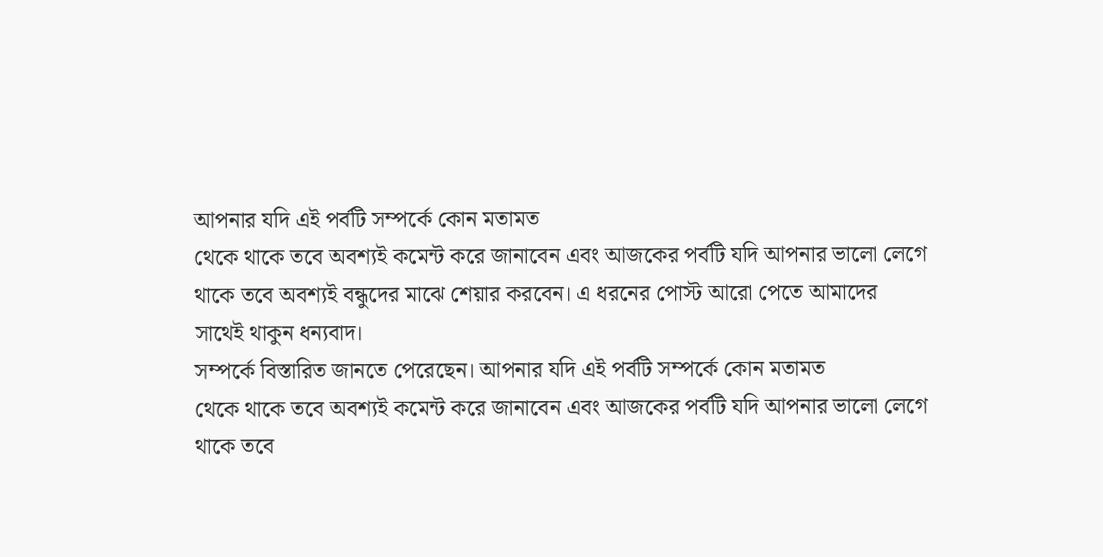আপনার যদি এই পর্বটি সম্পর্কে কোন মতামত
থেকে থাকে তবে অবশ্যই কমেন্ট করে জানাবেন এবং আজকের পর্বটি যদি আপনার ভালো লেগে
থাকে তবে অবশ্যই বন্ধুদের মাঝে শেয়ার করবেন। এ ধরনের পোস্ট আরো পেতে আমাদের
সাথেই থাকুন ধন্যবাদ।
সম্পর্কে বিস্তারিত জানতে পেরেছেন। আপনার যদি এই পর্বটি সম্পর্কে কোন মতামত
থেকে থাকে তবে অবশ্যই কমেন্ট করে জানাবেন এবং আজকের পর্বটি যদি আপনার ভালো লেগে
থাকে তবে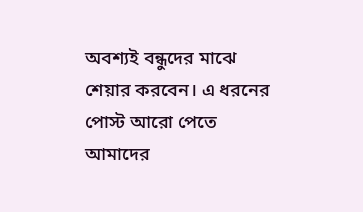অবশ্যই বন্ধুদের মাঝে শেয়ার করবেন। এ ধরনের পোস্ট আরো পেতে আমাদের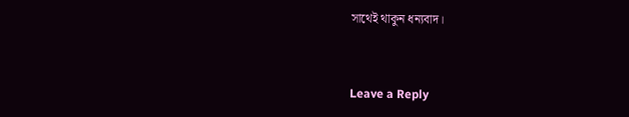সাথেই থাকুন ধন্যবাদ।


Leave a Reply